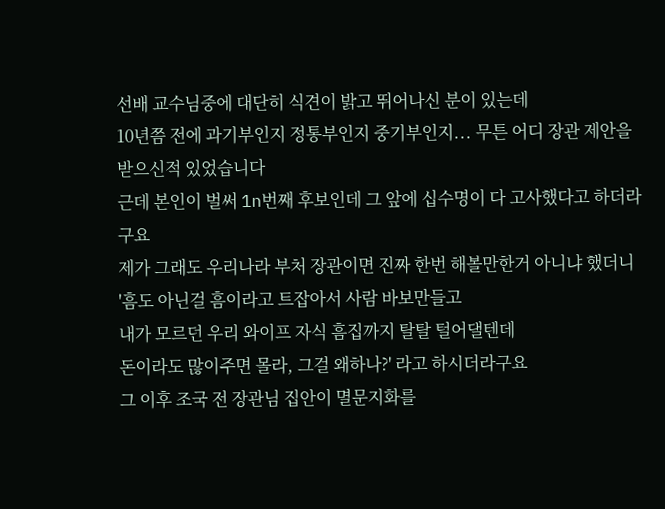선배 교수님중에 대단히 식견이 밝고 뛰어나신 분이 있는데
10년쯤 전에 과기부인지 정통부인지 중기부인지... 무튼 어디 장관 제안을 받으신적 있었습니다
근데 본인이 벌써 1n번째 후보인데 그 앞에 십수명이 다 고사했다고 하더라구요
제가 그래도 우리나라 부처 장관이면 진짜 한번 해볼만한거 아니냐 했더니
'흠도 아닌걸 흠이라고 트잡아서 사람 바보만들고
내가 모르던 우리 와이프 자식 흠집까지 탈탈 털어댈텐데
돈이라도 많이주면 몰라, 그걸 왜하나?' 라고 하시더라구요
그 이후 조국 전 장관님 집안이 멸문지화를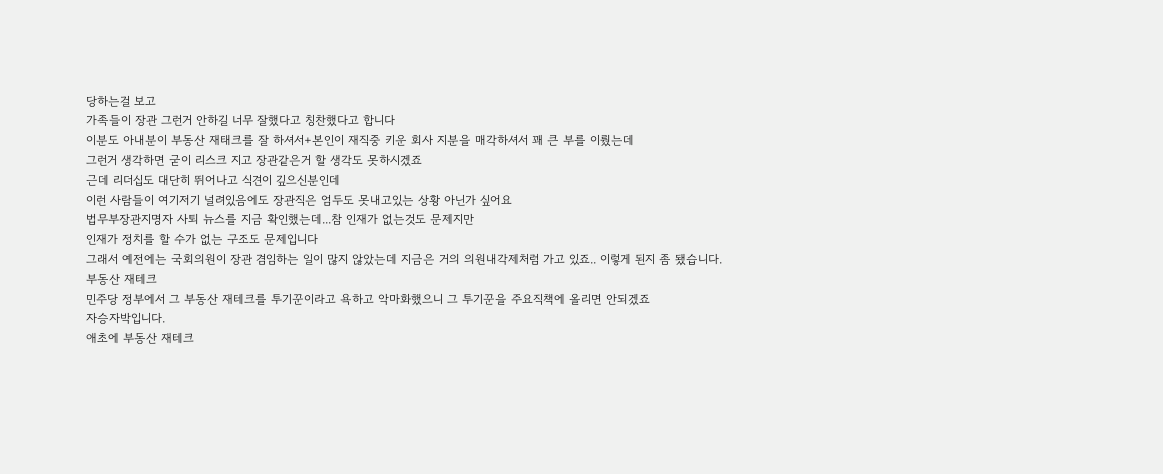당하는걸 보고
가족들이 장관 그런거 안하길 너무 잘했다고 칭찬했다고 합니다
이분도 아내분이 부동산 재태크를 잘 하셔서+본인이 재직중 키운 회사 지분을 매각하셔서 꽤 큰 부를 이뤘는데
그런거 생각하면 굳이 리스크 지고 장관같은거 할 생각도 못하시겠죠
근데 리더십도 대단히 뛰어나고 식견이 깊으신분인데
이런 사람들이 여기저기 널려있음에도 장관직은 엄두도 못내고있는 상황 아닌가 싶어요
법무부장관지명자 사퇴 뉴스를 지금 확인했는데...참 인재가 없는것도 문제지만
인재가 정치를 할 수가 없는 구조도 문제입니다
그래서 예전에는 국회의원이 장관 겸임하는 일이 많지 않았는데 지금은 거의 의원내각제처럼 가고 있죠.. 이렇게 된지 좀 됐습니다.
부동산 재테크
민주당 정부에서 그 부동산 재테크를 투기꾼이라고 욕하고 악마화했으니 그 투기꾼을 주요직책에 올리면 안되겠죠
자승자박입니다.
애초에 부동산 재테크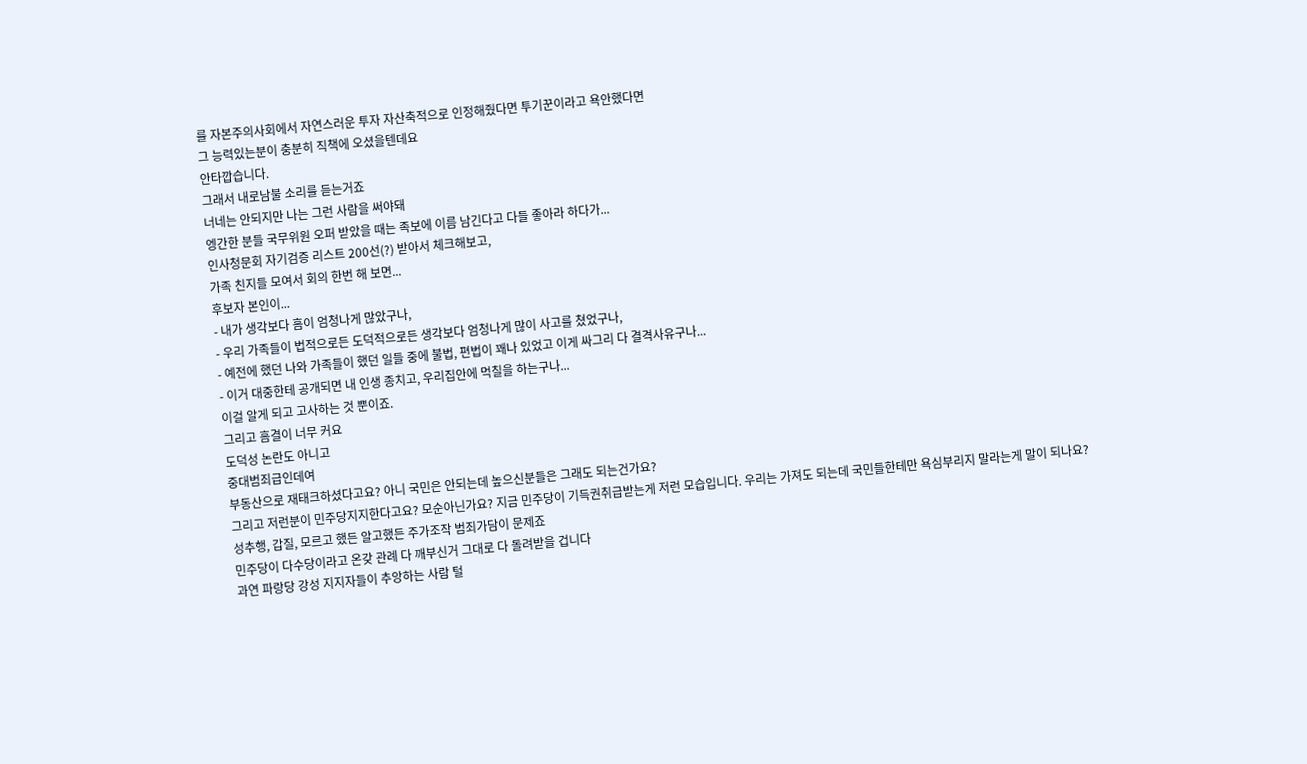를 자본주의사회에서 자연스러운 투자 자산축적으로 인정해줬다면 투기꾼이라고 욕안했다면
그 능력있는분이 충분히 직책에 오셨을텐데요
안타깝습니다.
그래서 내로남불 소리를 듣는거죠
너네는 안되지만 나는 그런 사람을 써야돼
엥간한 분들 국무위원 오퍼 받았을 때는 족보에 이름 남긴다고 다들 좋아라 하다가...
인사청문회 자기검증 리스트 200선(?) 받아서 체크해보고,
가족 친지들 모여서 회의 한번 해 보면...
후보자 본인이...
- 내가 생각보다 흠이 엄청나게 많았구나,
- 우리 가족들이 법적으로든 도덕적으로든 생각보다 엄청나게 많이 사고를 쳤었구나,
- 예전에 했던 나와 가족들이 했던 일들 중에 불법, 편법이 꽤나 있었고 이게 싸그리 다 결격사유구나...
- 이거 대중한테 공개되면 내 인생 종치고, 우리집안에 먹칠을 하는구나...
이걸 알게 되고 고사하는 것 뿐이죠.
그리고 흠결이 너무 커요
도덕성 논란도 아니고
중대범죄급인데여
부동산으로 재태크하셨다고요? 아니 국민은 안되는데 높으신분들은 그래도 되는건가요?
그리고 저런분이 민주당지지한다고요? 모순아닌가요? 지금 민주당이 기득권취급받는게 저런 모습입니다. 우리는 가져도 되는데 국민들한테만 욕심부리지 말라는게 말이 되나요?
성추행, 갑질, 모르고 했든 알고했든 주가조작 범죄가담이 문제죠
민주당이 다수당이라고 온갖 관례 다 깨부신거 그대로 다 돌려받을 겁니다
과연 파랑당 강성 지지자들이 추앙하는 사람 털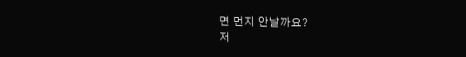면 먼지 안날까요?
저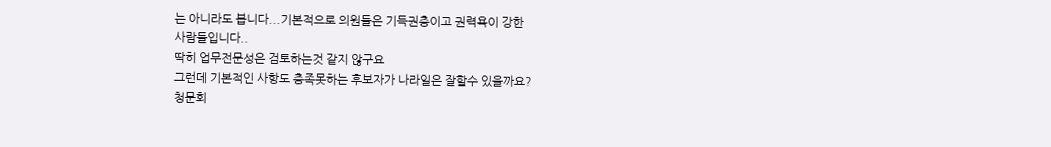는 아니라도 봅니다...기본적으로 의원들은 기득권층이고 권력욕이 강한
사람들입니다..
딱히 업무전문성은 검토하는것 같지 않구요
그런데 기본적인 사항도 충족못하는 후보자가 나라일은 잘할수 있을까요?
청문회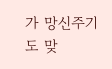가 망신주기도 맞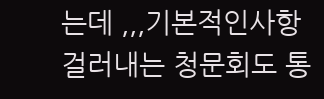는데 ,,,기본적인사항 걸러내는 청문회도 통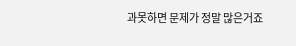과못하면 문제가 정말 많은거죠